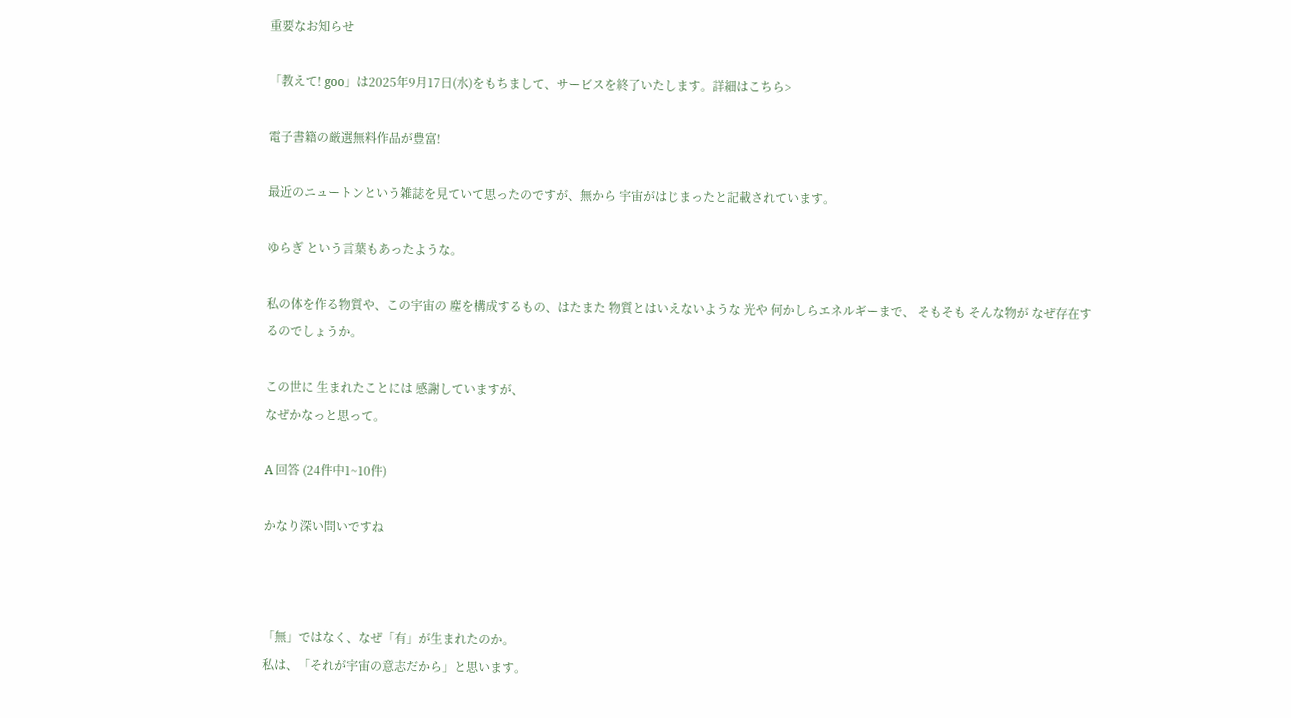重要なお知らせ

「教えて! goo」は2025年9月17日(水)をもちまして、サービスを終了いたします。詳細はこちら>

電子書籍の厳選無料作品が豊富!

最近のニュートンという雑誌を見ていて思ったのですが、無から 宇宙がはじまったと記載されています。

ゆらぎ という言葉もあったような。

私の体を作る物質や、この宇宙の 塵を構成するもの、はたまた 物質とはいえないような 光や 何かしらエネルギーまで、 そもそも そんな物が なぜ存在するのでしょうか。

この世に 生まれたことには 感謝していますが、
なぜかなっと思って。

A 回答 (24件中1~10件)

かなり深い問いですね



「無」ではなく、なぜ「有」が生まれたのか。
私は、「それが宇宙の意志だから」と思います。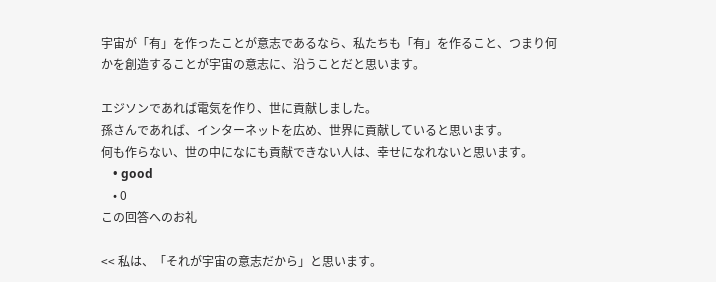宇宙が「有」を作ったことが意志であるなら、私たちも「有」を作ること、つまり何かを創造することが宇宙の意志に、沿うことだと思います。

エジソンであれば電気を作り、世に貢献しました。
孫さんであれば、インターネットを広め、世界に貢献していると思います。
何も作らない、世の中になにも貢献できない人は、幸せになれないと思います。
    • good
    • 0
この回答へのお礼

<< 私は、「それが宇宙の意志だから」と思います。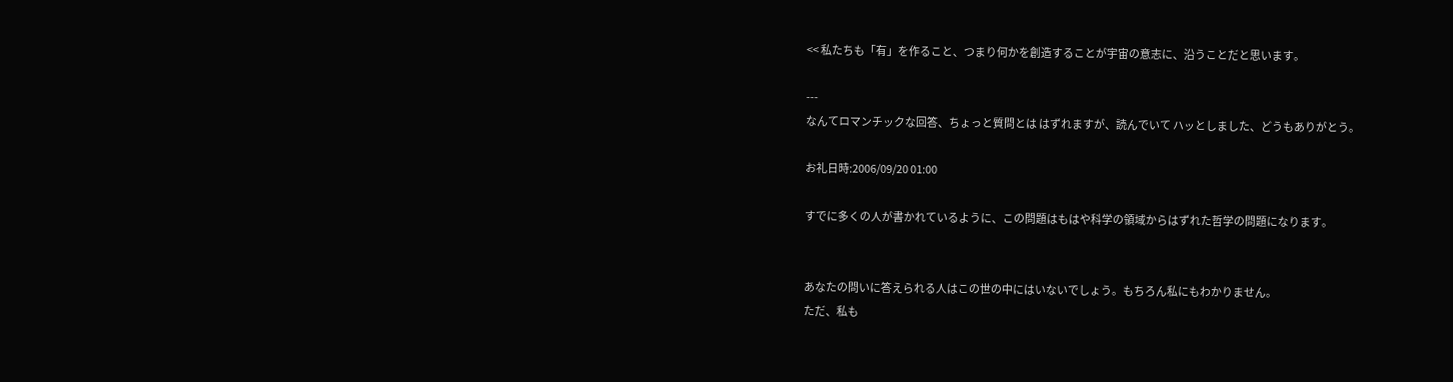<< 私たちも「有」を作ること、つまり何かを創造することが宇宙の意志に、沿うことだと思います。

---
なんてロマンチックな回答、ちょっと質問とは はずれますが、読んでいて ハッとしました、どうもありがとう。

お礼日時:2006/09/20 01:00

すでに多くの人が書かれているように、この問題はもはや科学の領域からはずれた哲学の問題になります。


あなたの問いに答えられる人はこの世の中にはいないでしょう。もちろん私にもわかりません。
ただ、私も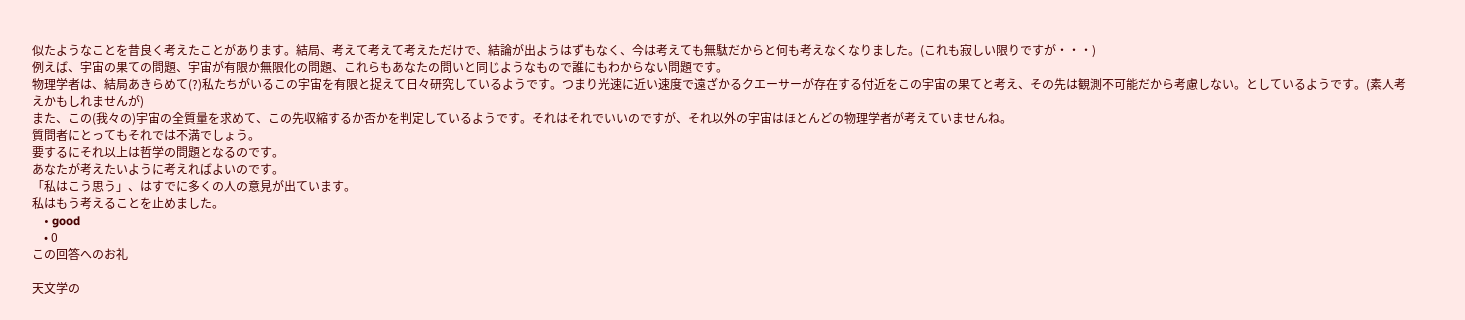似たようなことを昔良く考えたことがあります。結局、考えて考えて考えただけで、結論が出ようはずもなく、今は考えても無駄だからと何も考えなくなりました。(これも寂しい限りですが・・・)
例えば、宇宙の果ての問題、宇宙が有限か無限化の問題、これらもあなたの問いと同じようなもので誰にもわからない問題です。
物理学者は、結局あきらめて(?)私たちがいるこの宇宙を有限と捉えて日々研究しているようです。つまり光速に近い速度で遠ざかるクエーサーが存在する付近をこの宇宙の果てと考え、その先は観測不可能だから考慮しない。としているようです。(素人考えかもしれませんが)
また、この(我々の)宇宙の全質量を求めて、この先収縮するか否かを判定しているようです。それはそれでいいのですが、それ以外の宇宙はほとんどの物理学者が考えていませんね。
質問者にとってもそれでは不満でしょう。
要するにそれ以上は哲学の問題となるのです。
あなたが考えたいように考えればよいのです。
「私はこう思う」、はすでに多くの人の意見が出ています。
私はもう考えることを止めました。
    • good
    • 0
この回答へのお礼

天文学の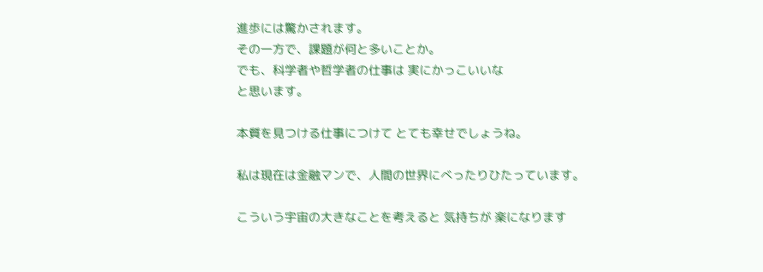進歩には驚かされます。
その一方で、課題が何と多いことか。
でも、科学者や哲学者の仕事は 実にかっこいいな
と思います。

本質を見つける仕事につけて とても幸せでしょうね。

私は現在は金融マンで、人間の世界にべったりひたっています。

こういう宇宙の大きなことを考えると 気持ちが 楽になります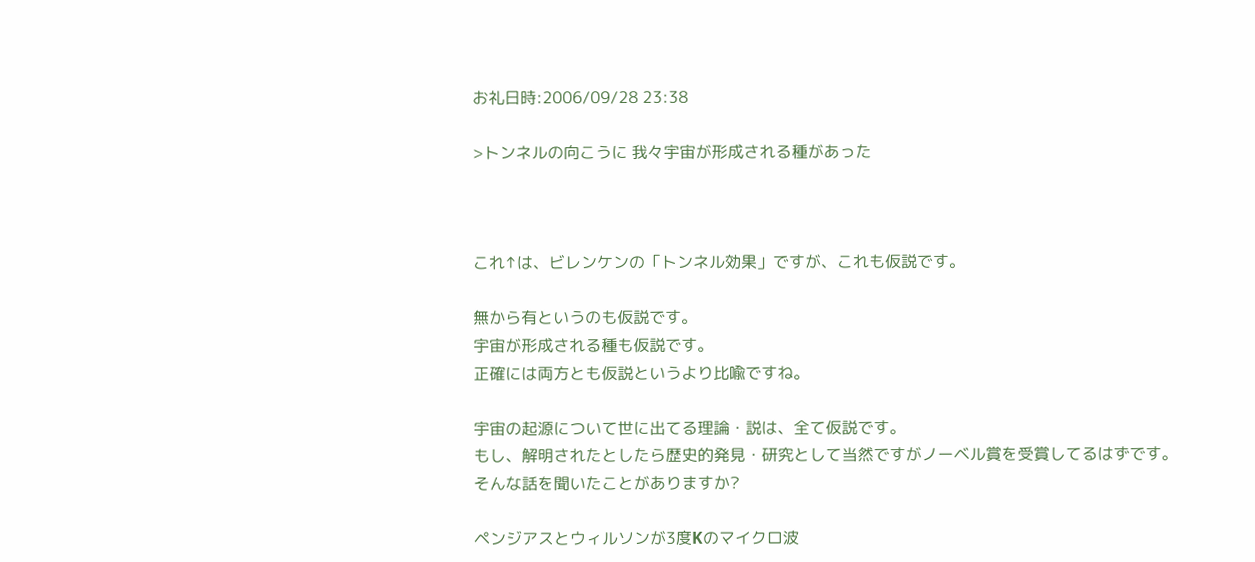お礼日時:2006/09/28 23:38

>トンネルの向こうに 我々宇宙が形成される種があった



これ↑は、ビレンケンの「トンネル効果」ですが、これも仮説です。

無から有というのも仮説です。
宇宙が形成される種も仮説です。
正確には両方とも仮説というより比喩ですね。

宇宙の起源について世に出てる理論・説は、全て仮説です。
もし、解明されたとしたら歴史的発見・研究として当然ですがノーベル賞を受賞してるはずです。
そんな話を聞いたことがありますか?

ペンジアスとウィルソンが3度Kのマイクロ波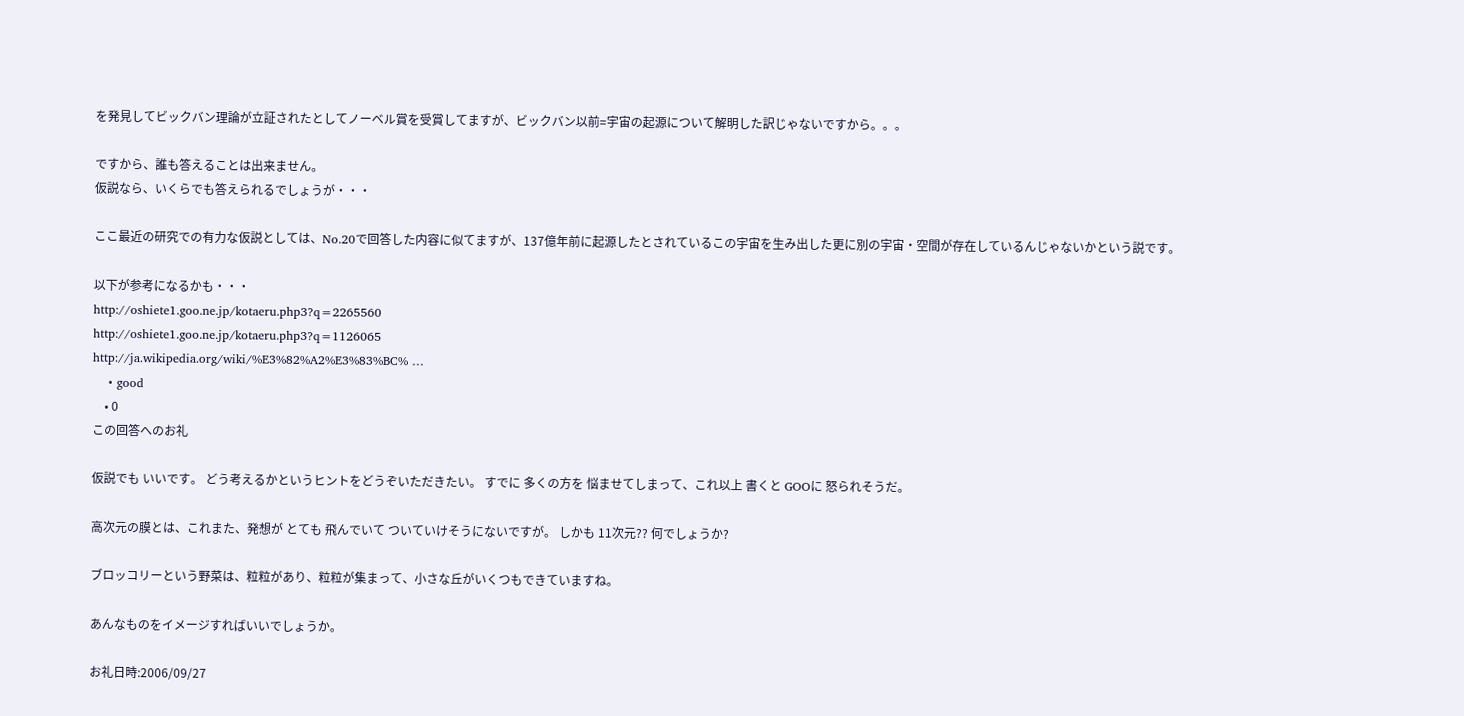を発見してビックバン理論が立証されたとしてノーベル賞を受賞してますが、ビックバン以前=宇宙の起源について解明した訳じゃないですから。。。

ですから、誰も答えることは出来ません。
仮説なら、いくらでも答えられるでしょうが・・・

ここ最近の研究での有力な仮説としては、No.20で回答した内容に似てますが、137億年前に起源したとされているこの宇宙を生み出した更に別の宇宙・空間が存在しているんじゃないかという説です。

以下が参考になるかも・・・
http://oshiete1.goo.ne.jp/kotaeru.php3?q=2265560
http://oshiete1.goo.ne.jp/kotaeru.php3?q=1126065
http://ja.wikipedia.org/wiki/%E3%82%A2%E3%83%BC% …
    • good
    • 0
この回答へのお礼

仮説でも いいです。 どう考えるかというヒントをどうぞいただきたい。 すでに 多くの方を 悩ませてしまって、これ以上 書くと GOOに 怒られそうだ。

高次元の膜とは、これまた、発想が とても 飛んでいて ついていけそうにないですが。 しかも 11次元?? 何でしょうか?

ブロッコリーという野菜は、粒粒があり、粒粒が集まって、小さな丘がいくつもできていますね。

あんなものをイメージすればいいでしょうか。

お礼日時:2006/09/27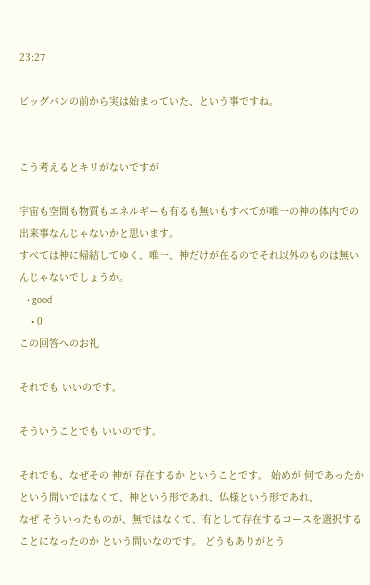23:27

ビッグバンの前から実は始まっていた、という事ですね。


こう考えるとキリがないですが

宇宙も空間も物質もエネルギーも有るも無いもすべてが唯一の神の体内での出来事なんじゃないかと思います。
すべては神に帰結してゆく、唯一、神だけが在るのでそれ以外のものは無いんじゃないでしょうか。
    • good
    • 0
この回答へのお礼

それでも いいのです。

そういうことでも いいのです。

それでも、なぜその 神が 存在するか ということです。 始めが 何であったか という問いではなくて、神という形であれ、仏様という形であれ、
なぜ そういったものが、無ではなくて、有として存在するコースを選択することになったのか という問いなのです。 どうもありがとう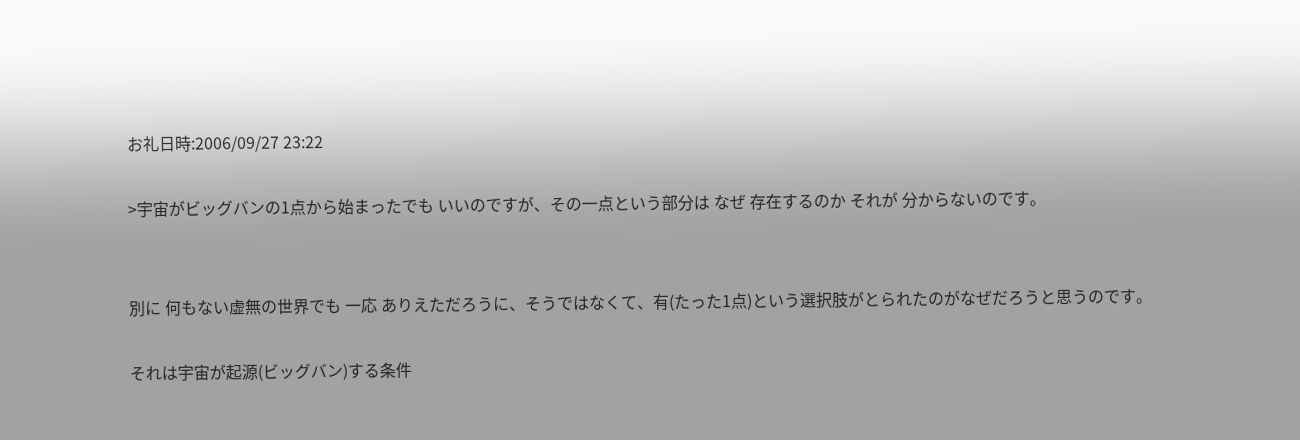お礼日時:2006/09/27 23:22

>宇宙がビッグバンの1点から始まったでも いいのですが、その一点という部分は なぜ 存在するのか それが 分からないのです。


別に 何もない虚無の世界でも 一応 ありえただろうに、そうではなくて、有(たった1点)という選択肢がとられたのがなぜだろうと思うのです。

それは宇宙が起源(ビッグバン)する条件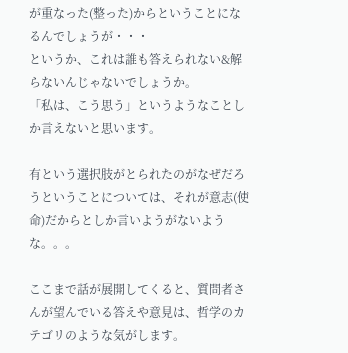が重なった(整った)からということになるんでしょうが・・・
というか、これは誰も答えられない&解らないんじゃないでしょうか。
「私は、こう思う」というようなことしか言えないと思います。

有という選択肢がとられたのがなぜだろうということについては、それが意志(使命)だからとしか言いようがないような。。。

ここまで話が展開してくると、質問者さんが望んでいる答えや意見は、哲学のカテゴリのような気がします。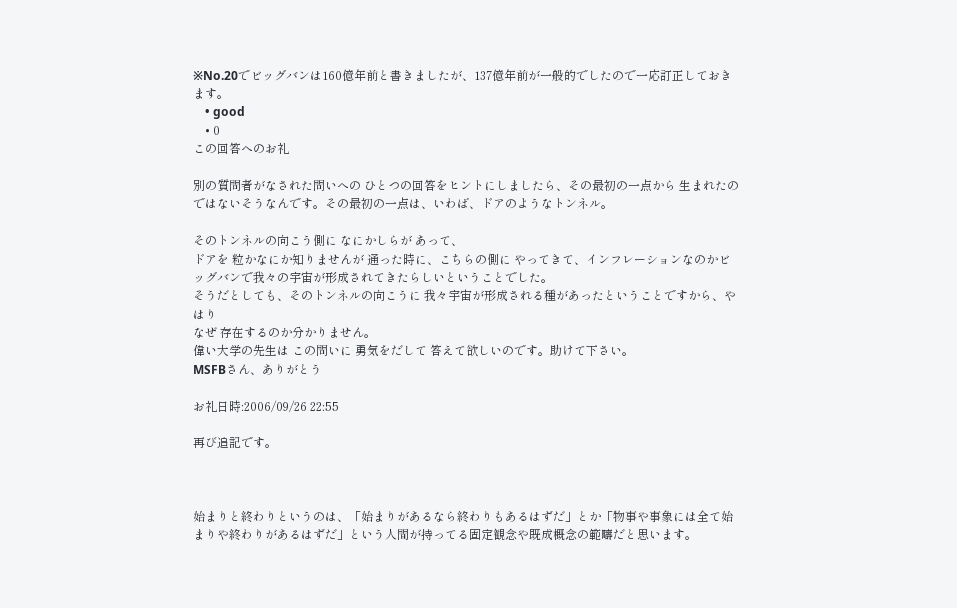※No.20でビッグバンは160億年前と書きましたが、137億年前が一般的でしたので一応訂正しておきます。
    • good
    • 0
この回答へのお礼

別の質問者がなされた問いへの ひとつの回答をヒントにしましたら、その最初の一点から 生まれたのではないそうなんです。その最初の一点は、いわば、ドアのようなトンネル。

そのトンネルの向こう側に なにかしらが あって、
ドアを 粒かなにか知りませんが 通った時に、こちらの側に やってきて、インフレーションなのかビッグバンで我々の宇宙が形成されてきたらしいということでした。
そうだとしても、そのトンネルの向こうに 我々宇宙が形成される種があったということですから、やはり
なぜ 存在するのか分かりません。
偉い大学の先生は この問いに 勇気をだして 答えて欲しいのです。助けて下さい。
MSFBさん、ありがとう

お礼日時:2006/09/26 22:55

再び追記です。



始まりと終わりというのは、「始まりがあるなら終わりもあるはずだ」とか「物事や事象には全て始まりや終わりがあるはずだ」という人間が持ってる固定観念や既成概念の範疇だと思います。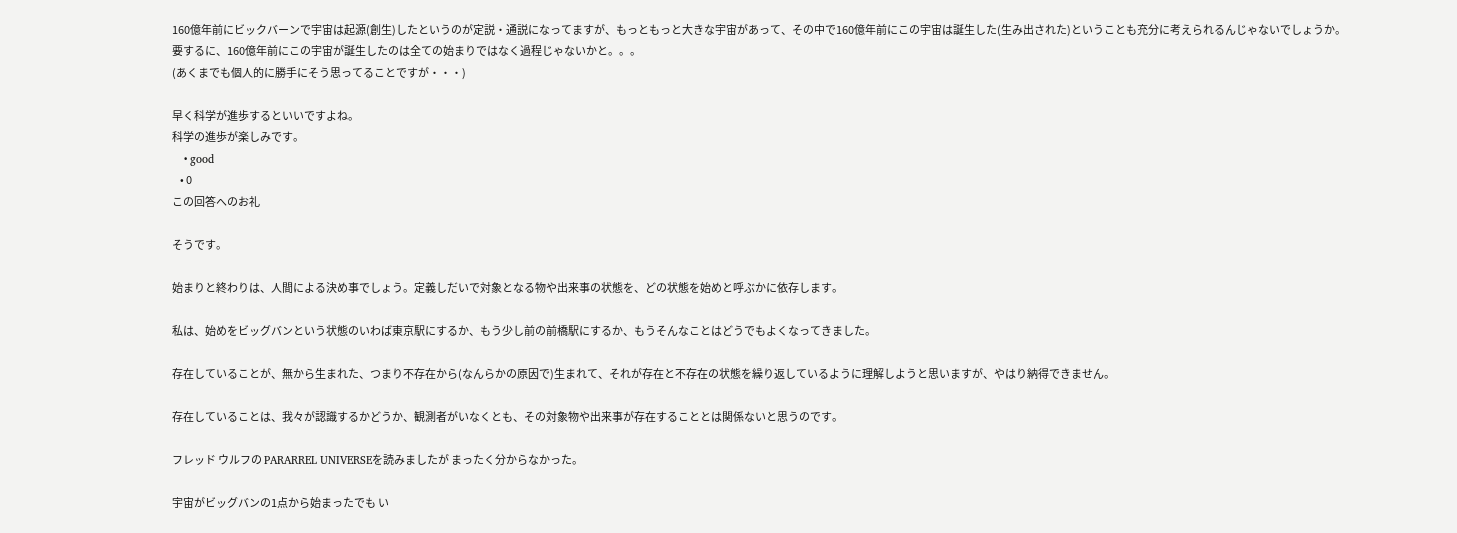160億年前にビックバーンで宇宙は起源(創生)したというのが定説・通説になってますが、もっともっと大きな宇宙があって、その中で160億年前にこの宇宙は誕生した(生み出された)ということも充分に考えられるんじゃないでしょうか。
要するに、160億年前にこの宇宙が誕生したのは全ての始まりではなく過程じゃないかと。。。
(あくまでも個人的に勝手にそう思ってることですが・・・)

早く科学が進歩するといいですよね。
科学の進歩が楽しみです。
    • good
    • 0
この回答へのお礼

そうです。

始まりと終わりは、人間による決め事でしょう。定義しだいで対象となる物や出来事の状態を、どの状態を始めと呼ぶかに依存します。

私は、始めをビッグバンという状態のいわば東京駅にするか、もう少し前の前橋駅にするか、もうそんなことはどうでもよくなってきました。

存在していることが、無から生まれた、つまり不存在から(なんらかの原因で)生まれて、それが存在と不存在の状態を繰り返しているように理解しようと思いますが、やはり納得できません。

存在していることは、我々が認識するかどうか、観測者がいなくとも、その対象物や出来事が存在することとは関係ないと思うのです。

フレッド ウルフの PARARREL UNIVERSEを読みましたが まったく分からなかった。

宇宙がビッグバンの1点から始まったでも い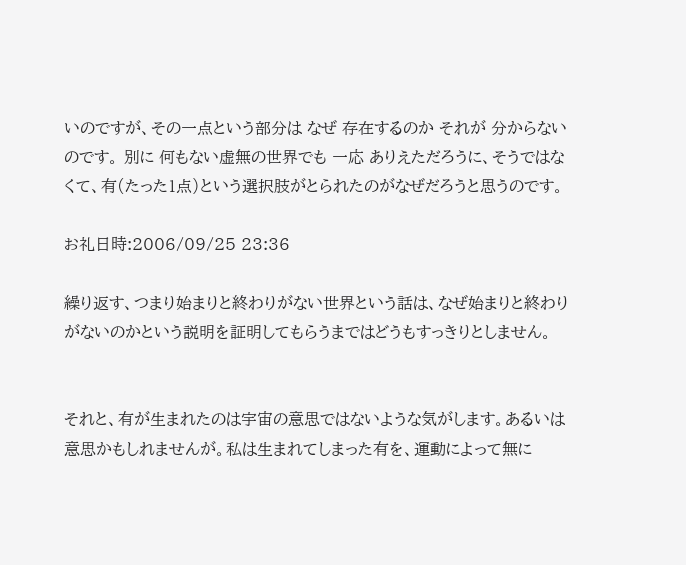いのですが、その一点という部分は なぜ 存在するのか それが 分からないのです。 別に 何もない虚無の世界でも 一応 ありえただろうに、そうではなくて、有(たった1点)という選択肢がとられたのがなぜだろうと思うのです。

お礼日時:2006/09/25 23:36

繰り返す、つまり始まりと終わりがない世界という話は、なぜ始まりと終わりがないのかという説明を証明してもらうまではどうもすっきりとしません。


それと、有が生まれたのは宇宙の意思ではないような気がします。あるいは意思かもしれませんが。私は生まれてしまった有を、運動によって無に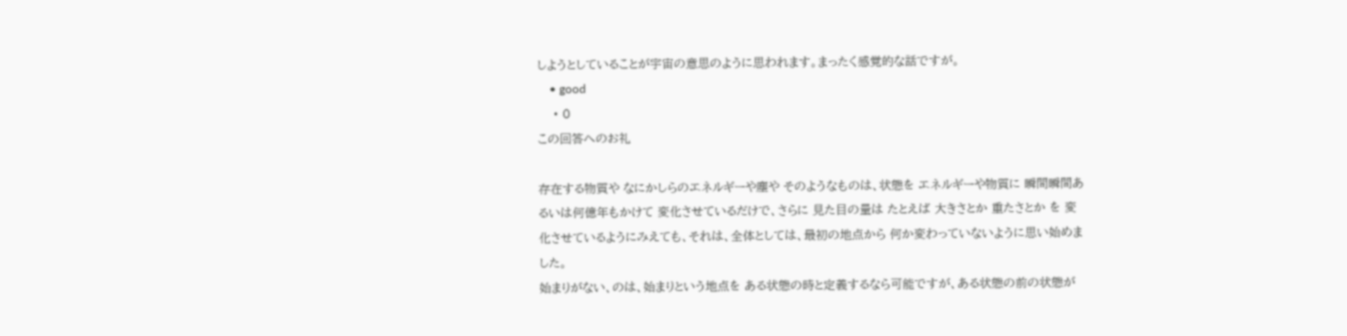しようとしていることが宇宙の意思のように思われます。まったく感覚的な話ですが。
    • good
    • 0
この回答へのお礼

存在する物質や なにかしらのエネルギーや塵や そのようなものは、状態を エネルギーや物質に 瞬間瞬間あるいは何億年もかけて 変化させているだけで、さらに 見た目の量は たとえば 大きさとか 重たさとか を 変化させているようにみえても、それは、全体としては、最初の地点から 何か変わっていないように思い始めました。
始まりがない、のは、始まりという地点を ある状態の時と定義するなら可能ですが、ある状態の前の状態が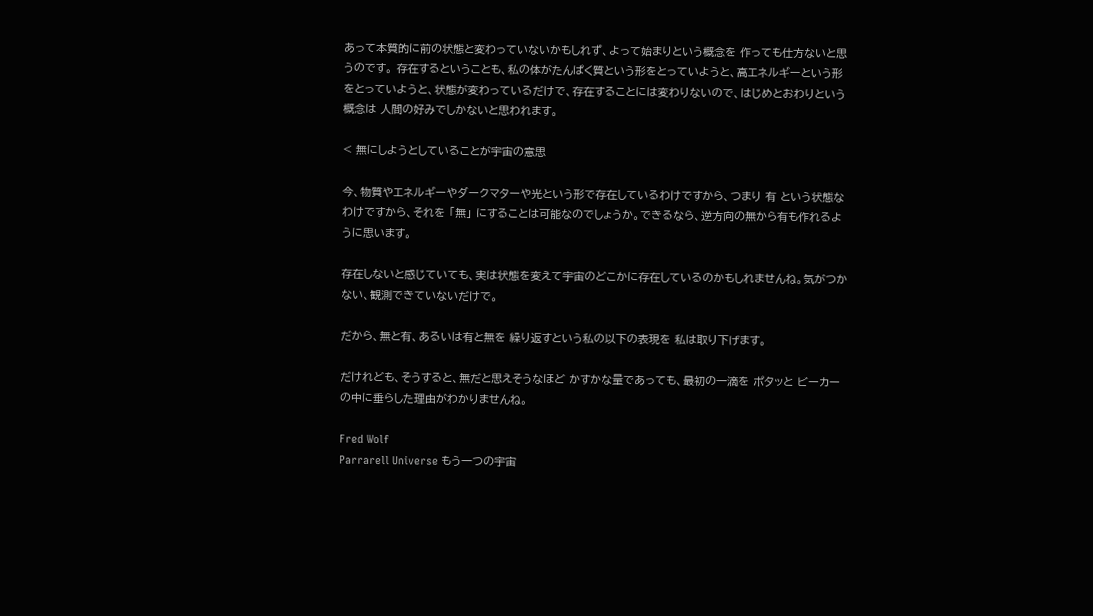あって本質的に前の状態と変わっていないかもしれず、よって始まりという概念を 作っても仕方ないと思うのです。 存在するということも、私の体がたんぱく質という形をとっていようと、高エネルギーという形をとっていようと、状態が変わっているだけで、存在することには変わりないので、はじめとおわりという概念は 人間の好みでしかないと思われます。

< 無にしようとしていることが宇宙の意思

今、物質やエネルギーやダークマターや光という形で存在しているわけですから、つまり 有 という状態なわけですから、それを 「無」 にすることは可能なのでしょうか。できるなら、逆方向の無から有も作れるように思います。

存在しないと感じていても、実は状態を変えて宇宙のどこかに存在しているのかもしれませんね。気がつかない、観測できていないだけで。

だから、無と有、あるいは有と無を 繰り返すという私の以下の表現を 私は取り下げます。

だけれども、そうすると、無だと思えそうなほど かすかな量であっても、最初の一滴を ポタッと ビーカーの中に垂らした理由がわかりませんね。

Fred Wolf
Parrarell Universe もう一つの宇宙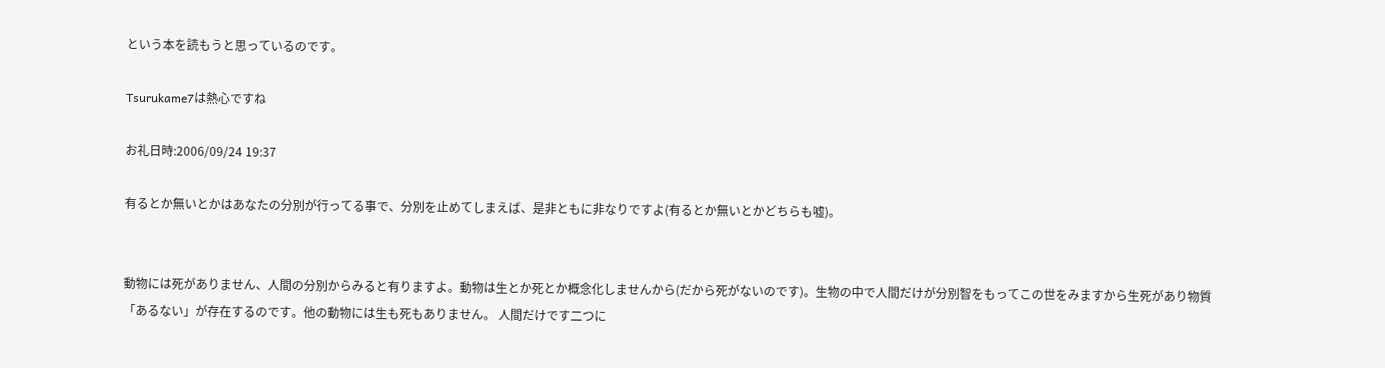という本を読もうと思っているのです。

Tsurukame7は熱心ですね

お礼日時:2006/09/24 19:37

有るとか無いとかはあなたの分別が行ってる事で、分別を止めてしまえば、是非ともに非なりですよ(有るとか無いとかどちらも嘘)。


動物には死がありません、人間の分別からみると有りますよ。動物は生とか死とか概念化しませんから(だから死がないのです)。生物の中で人間だけが分別智をもってこの世をみますから生死があり物質「あるない」が存在するのです。他の動物には生も死もありません。 人間だけです二つに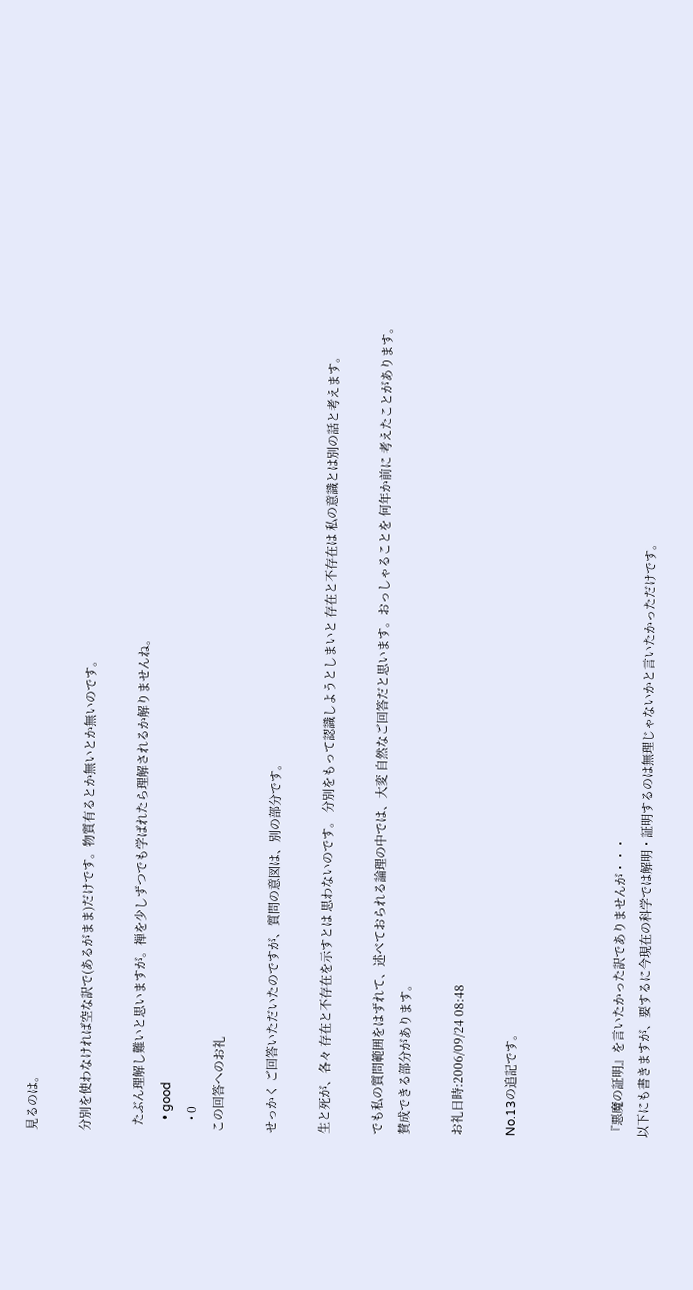見るのは。

分別を使わなければ空な訳で(あるがまま)だけです。物質有るとか無いとか無いのです。

  たぶん理解し難いと思いますが。禅を少しずつでも学ばれたら理解されるか解りませんね。
    • good
    • 0
この回答へのお礼

せっかく ご回答いただいたのですが、質問の意図は、別の部分です。

生と死が、各々 存在と不存在を示すとは 思わないのです。 分別をもって認識しようとしまいと 存在と不存在は 私の意識とは別の話と考えます。

でも私の質問範囲をはずれて、述べておられる論理の中では、大変 自然なご回答だと思います。おっしゃることを 何年か前に 考えたことがあります。
賛成できる部分があります。

お礼日時:2006/09/24 08:48

No.13の追記です。



『悪魔の証明』を言いたかった訳でありませんが・・・
以下にも書きますが、要するに今現在の科学では解明・証明するのは無理じゃないかと言いたかっただけです。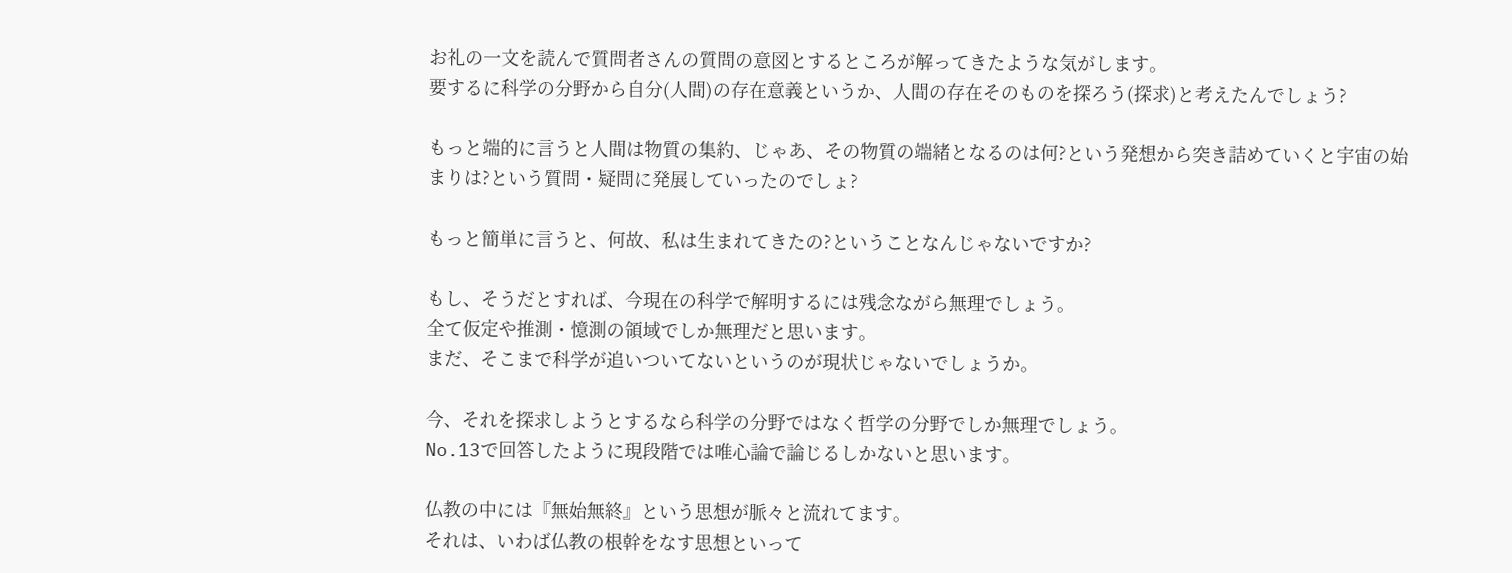お礼の一文を読んで質問者さんの質問の意図とするところが解ってきたような気がします。
要するに科学の分野から自分(人間)の存在意義というか、人間の存在そのものを探ろう(探求)と考えたんでしょう?

もっと端的に言うと人間は物質の集約、じゃあ、その物質の端緒となるのは何?という発想から突き詰めていくと宇宙の始まりは?という質問・疑問に発展していったのでしょ?

もっと簡単に言うと、何故、私は生まれてきたの?ということなんじゃないですか?

もし、そうだとすれば、今現在の科学で解明するには残念ながら無理でしょう。
全て仮定や推測・憶測の領域でしか無理だと思います。
まだ、そこまで科学が追いついてないというのが現状じゃないでしょうか。

今、それを探求しようとするなら科学の分野ではなく哲学の分野でしか無理でしょう。
No.13で回答したように現段階では唯心論で論じるしかないと思います。

仏教の中には『無始無終』という思想が脈々と流れてます。
それは、いわば仏教の根幹をなす思想といって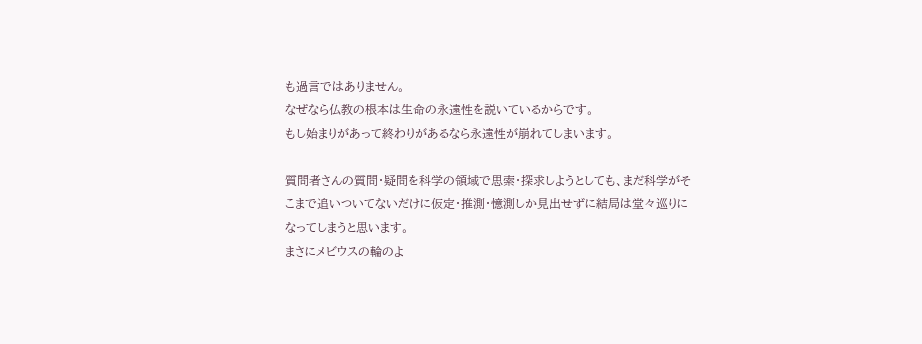も過言ではありません。
なぜなら仏教の根本は生命の永遠性を説いているからです。
もし始まりがあって終わりがあるなら永遠性が崩れてしまいます。

質問者さんの質問・疑問を科学の領域で思索・探求しようとしても、まだ科学がそこまで追いついてないだけに仮定・推測・憶測しか見出せずに結局は堂々巡りになってしまうと思います。
まさにメビウスの輪のよ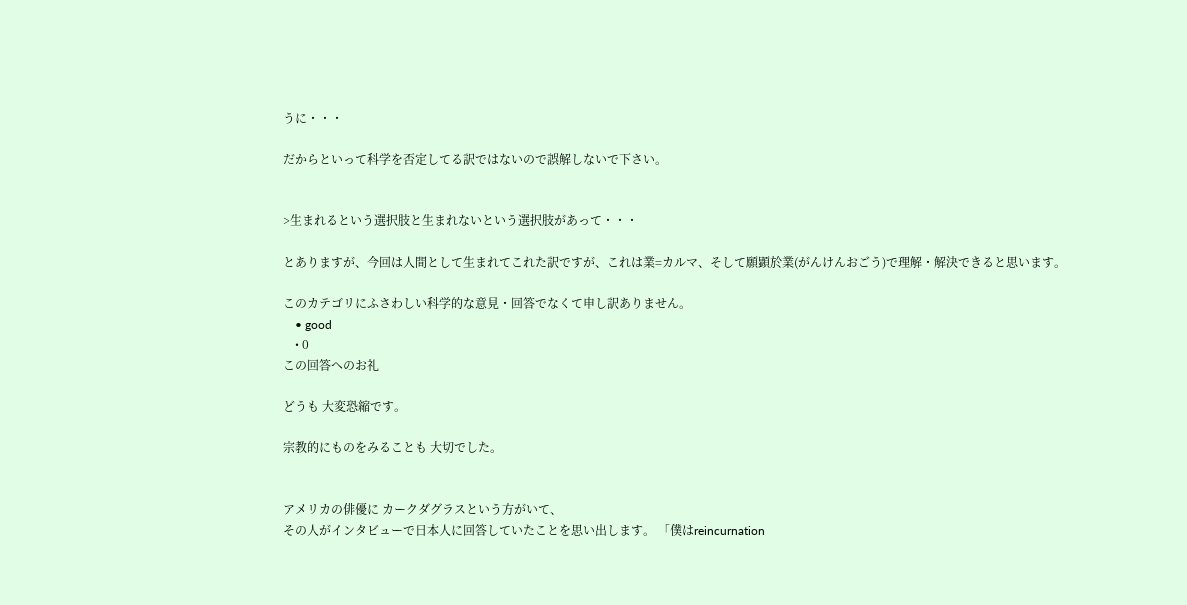うに・・・

だからといって科学を否定してる訳ではないので誤解しないで下さい。


>生まれるという選択肢と生まれないという選択肢があって・・・

とありますが、今回は人間として生まれてこれた訳ですが、これは業=カルマ、そして願顕於業(がんけんおごう)で理解・解決できると思います。

このカテゴリにふさわしい科学的な意見・回答でなくて申し訳ありません。
    • good
    • 0
この回答へのお礼

どうも 大変恐縮です。

宗教的にものをみることも 大切でした。


アメリカの俳優に カークダグラスという方がいて、
その人がインタビューで日本人に回答していたことを思い出します。 「僕はreincurnation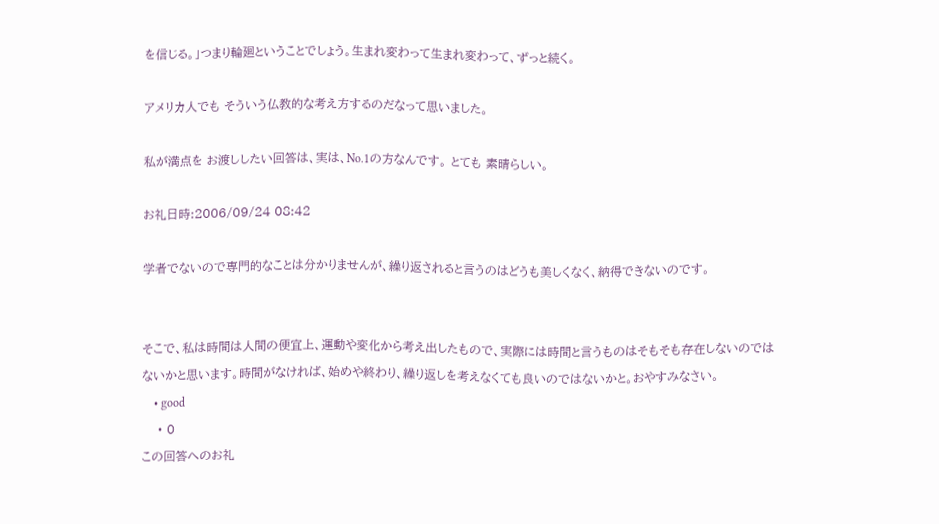を信じる。」つまり輪廻ということでしょう。生まれ変わって生まれ変わって、ずっと続く。

アメリカ人でも そういう仏教的な考え方するのだなって思いました。

私が満点を お渡ししたい回答は、実は、No.1の方なんです。 とても 素晴らしい。

お礼日時:2006/09/24 08:42

学者でないので専門的なことは分かりませんが、繰り返されると言うのはどうも美しくなく、納得できないのです。


そこで、私は時間は人間の便宜上、運動や変化から考え出したもので、実際には時間と言うものはそもそも存在しないのではないかと思います。時間がなければ、始めや終わり、繰り返しを考えなくても良いのではないかと。おやすみなさい。
    • good
    • 0
この回答へのお礼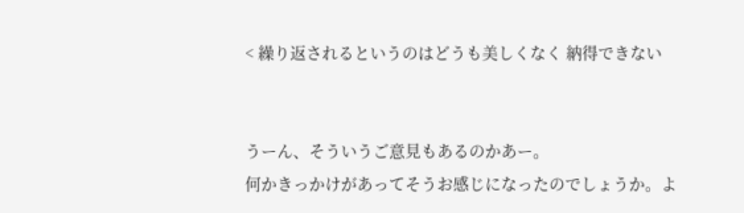< 繰り返されるというのはどうも美しくなく 納得できない


うーん、そういうご意見もあるのかあー。
何かきっかけがあってそうお感じになったのでしょうか。よ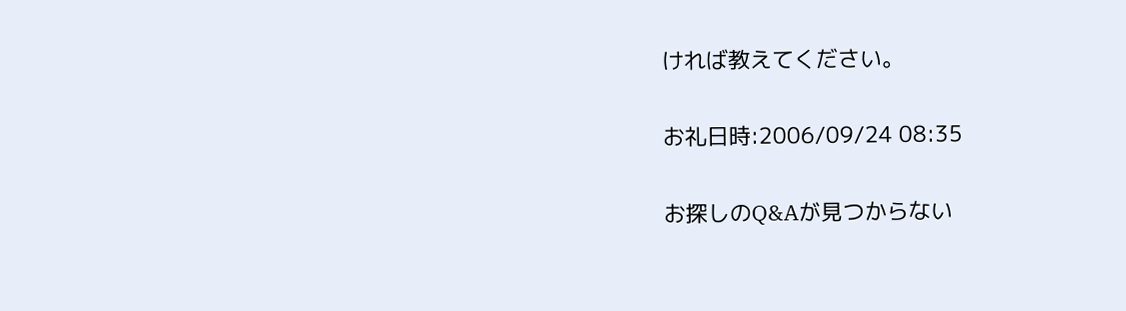ければ教えてください。

お礼日時:2006/09/24 08:35

お探しのQ&Aが見つからない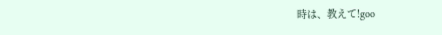時は、教えて!goo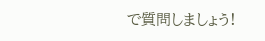で質問しましょう!